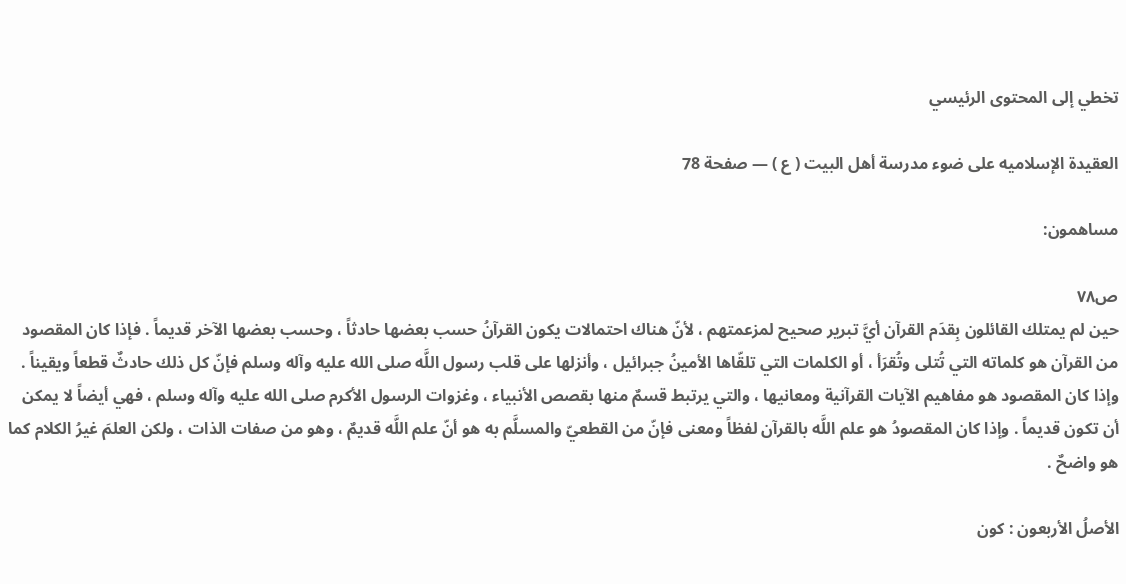تخطي إلى المحتوى الرئيسي

العقيدة الإسلاميه على ضوء مدرسة أهل البيت ( ع ) — صفحة 78

مساهمون:

ص٧٨
حين لم يمتلك القائلون بِقدَم القرآن أيَّ تبرير صحيح لمزعمتهم ، لأنّ هناك احتمالات يكون القرآنُ حسب بعضها حادثاً ، وحسب بعضها الآخر قديماً . فإذا كان المقصود من القرآن هو كلماته التي تُتلى وتُقرَأ ، أو الكلمات التي تلقّاها الأمينُ جبرائيل ، وأنزلها على قلب رسول اللَّه صلى الله عليه وآله وسلم فإنّ كل ذلك حادثٌ قطعاً ويقيناً . وإذا كان المقصود هو مفاهيم الآيات القرآنية ومعانيها ، والتي يرتبط قسمٌ منها بقصص الأنبياء ، وغزوات الرسول الأكرم صلى الله عليه وآله وسلم ، فهي أيضاً لا يمكن أن تكون قديماً . وإذا كان المقصودُ هو علم اللَّه بالقرآن لفظاً ومعنى فإنّ من القطعيّ والمسلَّم به هو أنّ علم اللَّه قديمٌ ، وهو من صفات الذات ، ولكن العلمَ غيرُ الكلام كما هو واضحٌ .

الأصلُ الأربعون : كون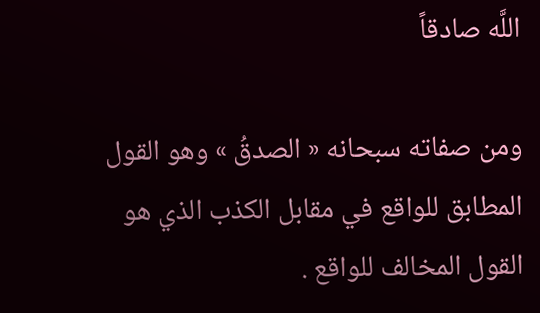اللَّه صادقاً

ومن صفاته سبحانه « الصدقُ » وهو القول المطابق للواقع في مقابل الكذب الذي هو القول المخالف للواقع .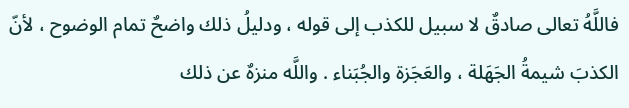فاللَّهُ تعالى صادقٌ لا سبيل للكذب إلى قوله ، ودليلُ ذلك واضحٌ تمام الوضوح ، لأنّ الكذبَ شيمةُ الجَهَلة ، والعَجَزة والجُبَناء . واللَّه منزهٌ عن ذلك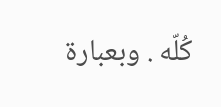كُلّه . وبعبارة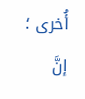أُخرى ؛ إنَّ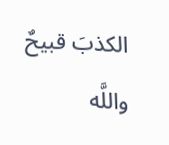الكذبَ قبيحٌ واللَّه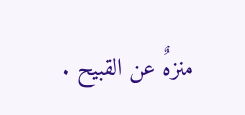منزهٌ عن القبيح .